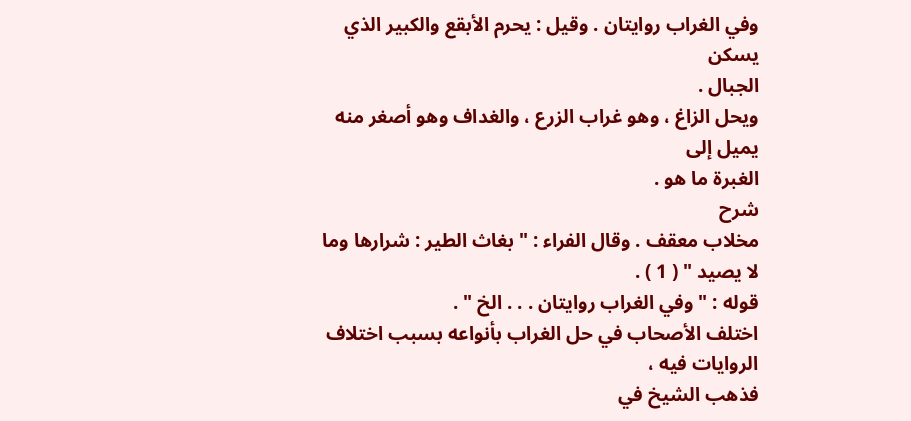وفي الغراب روايتان . وقيل : يحرم الأبقع والكبير الذي يسكن
الجبال .
ويحل الزاغ ، وهو غراب الزرع ، والغداف وهو أصغر منه يميل إلى
الغبرة ما هو .
شرح
مخلاب معقف . وقال الفراء : " بغاث الطير : شرارها وما لا يصيد " ( 1 ) .
قوله : " وفي الغراب روايتان . . . الخ " .
اختلف الأصحاب في حل الغراب بأنواعه بسبب اختلاف الروايات فيه ،
فذهب الشيخ في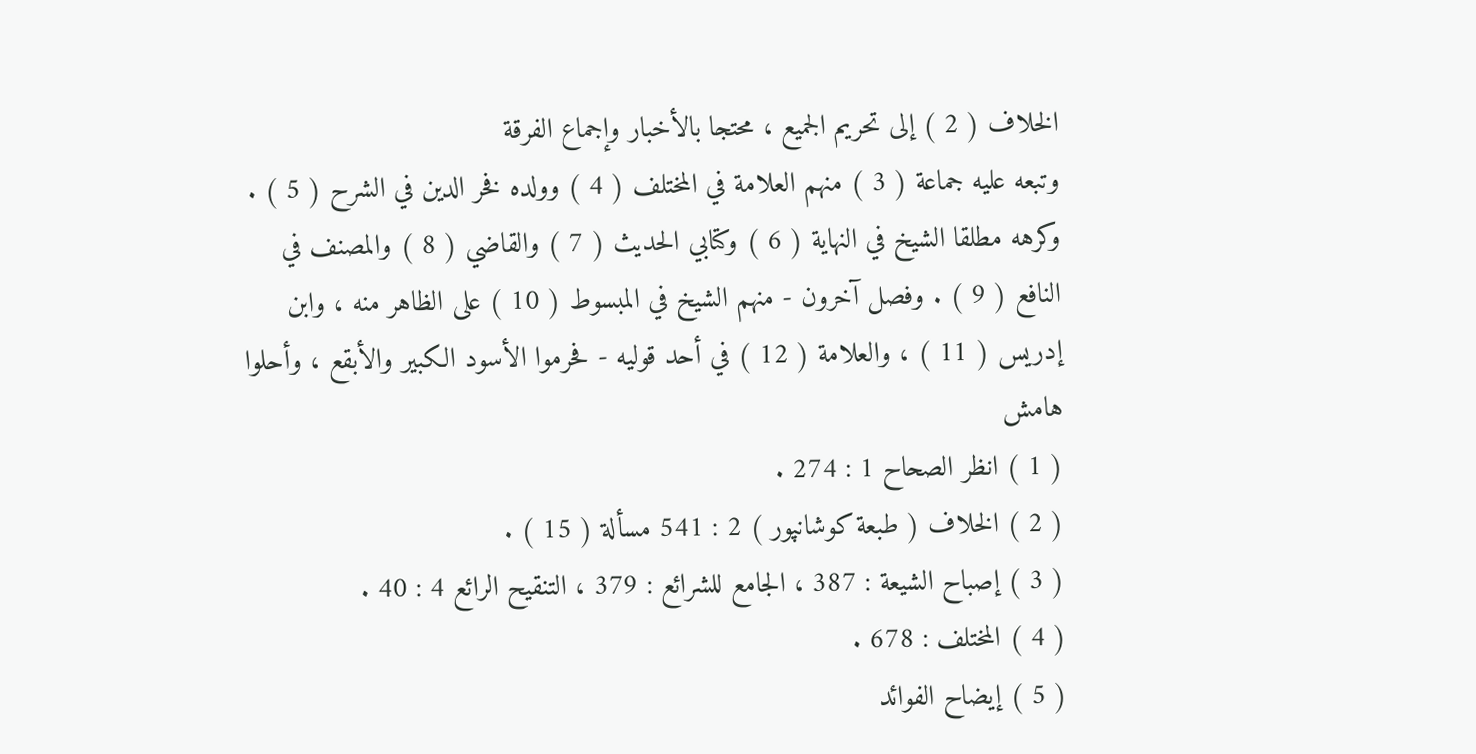الخلاف ( 2 ) إلى تحريم الجميع ، محتجا بالأخبار وإجماع الفرقة
وتبعه عليه جماعة ( 3 ) منهم العلامة في المختلف ( 4 ) وولده فخر الدين في الشرح ( 5 ) .
وكرهه مطلقا الشيخ في النهاية ( 6 ) وكتابي الحديث ( 7 ) والقاضي ( 8 ) والمصنف في
النافع ( 9 ) . وفصل آخرون - منهم الشيخ في المبسوط ( 10 ) على الظاهر منه ، وابن
إدريس ( 11 ) ، والعلامة ( 12 ) في أحد قوليه - فحرموا الأسود الكبير والأبقع ، وأحلوا
هامش
( 1 ) انظر الصحاح 1 : 274 .
( 2 ) الخلاف ( طبعة كوشانپور ) 2 : 541 مسألة ( 15 ) .
( 3 ) إصباح الشيعة : 387 ، الجامع للشرائع : 379 ، التنقيح الرائع 4 : 40 .
( 4 ) المختلف : 678 .
( 5 ) إيضاح الفوائد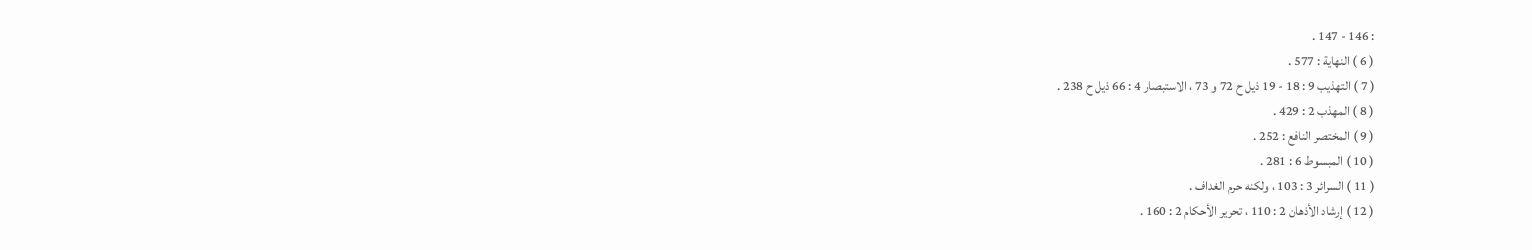: 146 - 147 .
( 6 ) النهاية : 577 .
( 7 ) التهذيب 9 : 18 - 19 ذيل ح 72 و 73 ، الاستبصار 4 : 66 ذيل ح 238 .
( 8 ) المهذب 2 : 429 .
( 9 ) المختصر النافع : 252 .
( 10 ) المبسوط 6 : 281 .
( 11 ) السرائر 3 : 103 ، ولكنه حرم الغداف .
( 12 ) إرشاد الأذهان 2 : 110 ، تحرير الأحكام 2 : 160 .